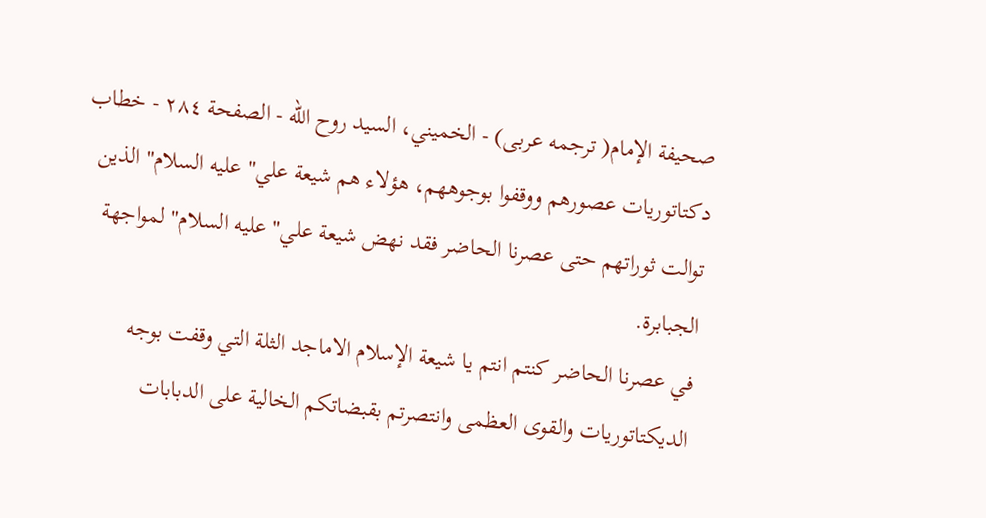صحيفة الإمام( ترجمه عربى) - الخميني، السيد روح الله - الصفحة ٢٨٤ - خطاب
دكتاتوريات عصورهم ووقفوا بوجوههم، هؤلاء هم شيعة علي" عليه السلام" الذين توالت ثوراتهم حتى عصرنا الحاضر فقد نهض شيعة علي" عليه السلام" لمواجهة الجبابرة.
في عصرنا الحاضر كنتم انتم يا شيعة الإسلام الاماجد الثلة التي وقفت بوجه الديكتاتوريات والقوى العظمى وانتصرتم بقبضاتكم الخالية على الدبابات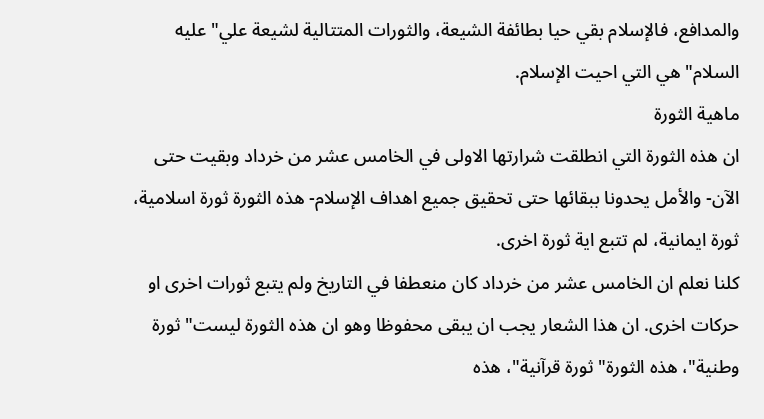والمدافع، فالإسلام بقي حيا بطائفة الشيعة، والثورات المتتالية لشيعة علي" عليه السلام" هي التي احيت الإسلام.
ماهية الثورة
ان هذه الثورة التي انطلقت شرارتها الاولى في الخامس عشر من خرداد وبقيت حتى الآن- والأمل يحدونا ببقائها حتى تحقيق جميع اهداف الإسلام- هذه الثورة ثورة اسلامية، ثورة ايمانية، لم تتبع اية ثورة اخرى.
كلنا نعلم ان الخامس عشر من خرداد كان منعطفا في التاريخ ولم يتبع ثورات اخرى او حركات اخرى. ان هذا الشعار يجب ان يبقى محفوظا وهو ان هذه الثورة ليست" ثورة وطنية"، هذه الثورة" ثورة قرآنية"، هذه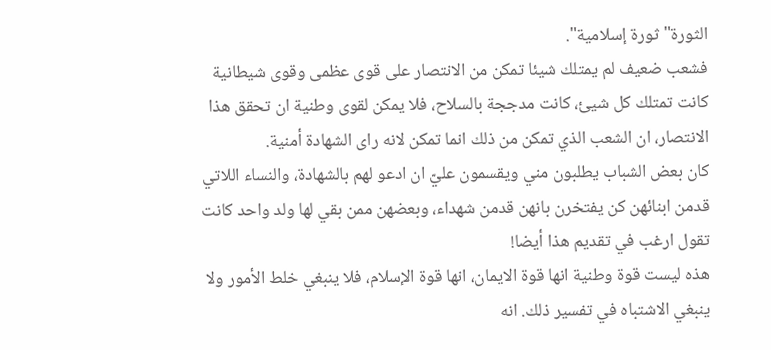الثورة" ثورة إسلامية".
فشعب ضعيف لم يمتلك شيئا تمكن من الانتصار على قوى عظمى وقوى شيطانية كانت تمتلك كل شيئ، كانت مدججة بالسلاح، فلا يمكن لقوى وطنية ان تحقق هذا الانتصار، ان الشعب الذي تمكن من ذلك انما تمكن لانه راى الشهادة أمنية.
كان بعض الشباب يطلبون مني ويقسمون عليّ ان ادعو لهم بالشهادة، والنساء اللاتي قدمن ابنائهن كن يفتخرن بانهن قدمن شهداء، وبعضهن ممن بقي لها ولد واحد كانت تقول ارغب في تقديم هذا أيضا!
هذه ليست قوة وطنية انها قوة الايمان، انها قوة الإسلام، فلا ينبغي خلط الأمور ولا ينبغي الاشتباه في تفسير ذلك. انه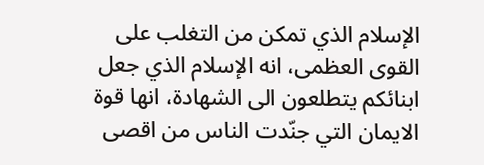الإسلام الذي تمكن من التغلب على القوى العظمى، انه الإسلام الذي جعل ابنائكم يتطلعون الى الشهادة، انها قوة الايمان التي جنّدت الناس من اقصى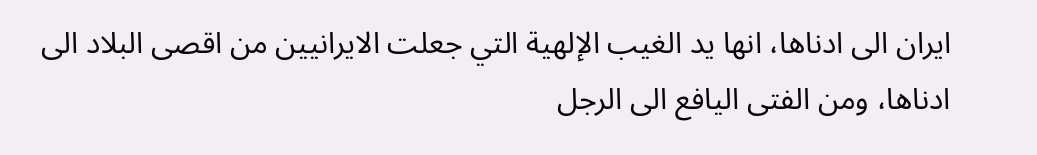ايران الى ادناها، انها يد الغيب الإلهية التي جعلت الايرانيين من اقصى البلاد الى ادناها، ومن الفتى اليافع الى الرجل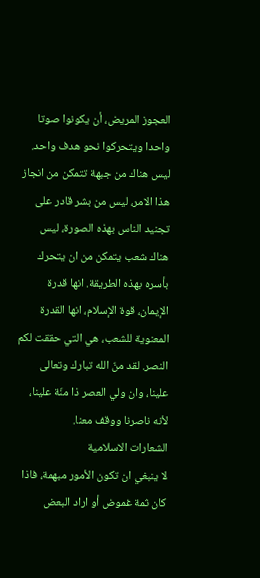العجوز المريض، أن يكونوا صوتا واحدا ويتحركوا نحو هدف واحد. ليس هناك من جبهة تتمكن من انجاز هذا الامر، ليس من بشر قادر على تجنيد الناس بهذه الصورة، ليس هناك شعب يتمكن من ان يتحرك بأسره بهذه الطريقة. انها قدرة الإيمان، قوة الإسلام، انها القدرة المعنوية للشعب، هي التي حققت لكم النصر. لقد منّ الله تبارك وتعالى علينا، وان ولي العصر ذا منّة علينا، لأنه ناصرنا ووقف معنا.
الشعارات الاسلامية
لا ينبغي ان تكون الأمور مبهمة، فاذا كان ثمة غموض أو اراد البعض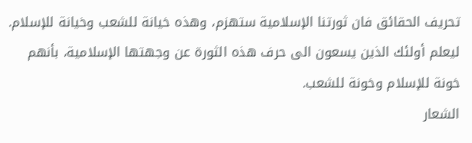تحريف الحقائق فان ثورتنا الإسلامية ستهزم، وهذه خيانة للشعب وخيانة للإسلام.
ليعلم أولئك الذين يسعون الى حرف هذه الثورة عن وجهتها الإسلامية، بأنهم خونة للإسلام وخونة للشعب.
الشعار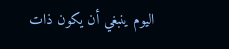اليوم ينبغي أن يكون ذات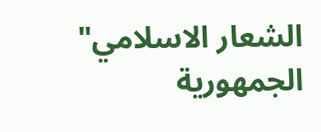الشعار الاسلامي" الجمهورية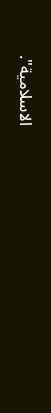الاسلامية".